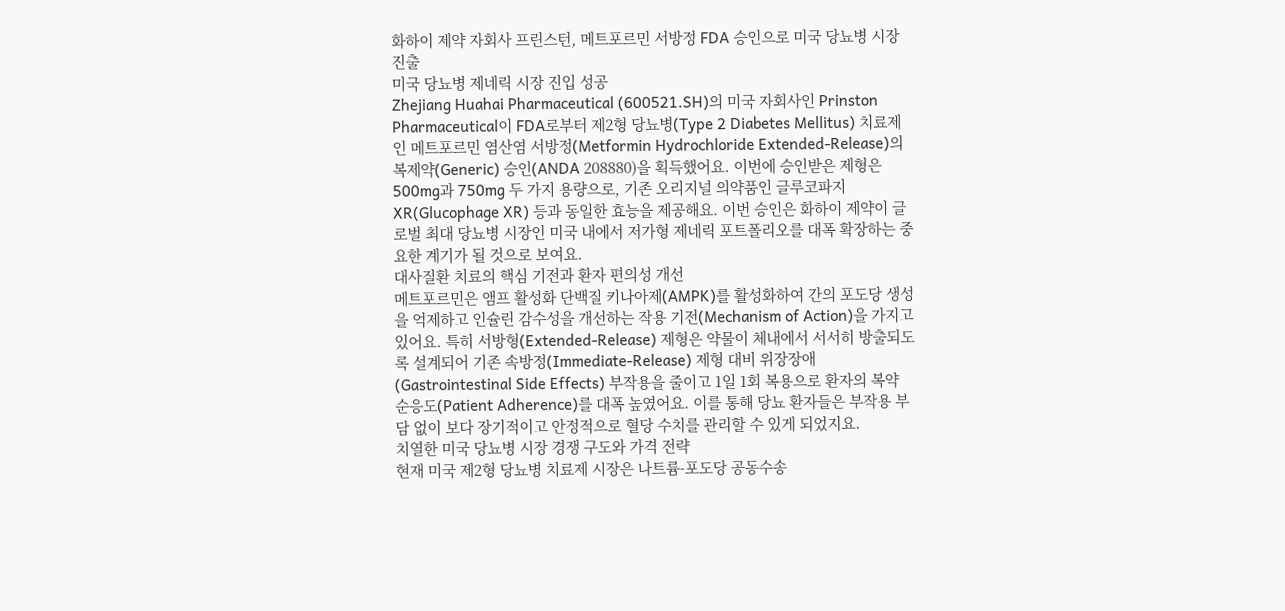화하이 제약 자회사 프린스턴, 메트포르민 서방정 FDA 승인으로 미국 당뇨병 시장 진출
미국 당뇨병 제네릭 시장 진입 성공
Zhejiang Huahai Pharmaceutical (600521.SH)의 미국 자회사인 Prinston Pharmaceutical이 FDA로부터 제2형 당뇨병(Type 2 Diabetes Mellitus) 치료제인 메트포르민 염산염 서방정(Metformin Hydrochloride Extended-Release)의 복제약(Generic) 승인(ANDA 208880)을 획득했어요. 이번에 승인받은 제형은 500mg과 750mg 두 가지 용량으로, 기존 오리지널 의약품인 글루코파지 XR(Glucophage XR) 등과 동일한 효능을 제공해요. 이번 승인은 화하이 제약이 글로벌 최대 당뇨병 시장인 미국 내에서 저가형 제네릭 포트폴리오를 대폭 확장하는 중요한 계기가 될 것으로 보여요.
대사질환 치료의 핵심 기전과 환자 편의성 개선
메트포르민은 앰프 활성화 단백질 키나아제(AMPK)를 활성화하여 간의 포도당 생성을 억제하고 인슐린 감수성을 개선하는 작용 기전(Mechanism of Action)을 가지고 있어요. 특히 서방형(Extended-Release) 제형은 약물이 체내에서 서서히 방출되도록 설계되어 기존 속방정(Immediate-Release) 제형 대비 위장장애(Gastrointestinal Side Effects) 부작용을 줄이고 1일 1회 복용으로 환자의 복약 순응도(Patient Adherence)를 대폭 높였어요. 이를 통해 당뇨 환자들은 부작용 부담 없이 보다 장기적이고 안정적으로 혈당 수치를 관리할 수 있게 되었지요.
치열한 미국 당뇨병 시장 경쟁 구도와 가격 전략
현재 미국 제2형 당뇨병 치료제 시장은 나트륨-포도당 공동수송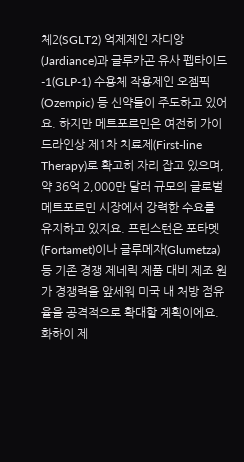체2(SGLT2) 억제제인 자디앙(Jardiance)과 글루카곤 유사 펩타이드-1(GLP-1) 수용체 작용제인 오젬픽(Ozempic) 등 신약들이 주도하고 있어요. 하지만 메트포르민은 여전히 가이드라인상 제1차 치료제(First-line Therapy)로 확고히 자리 잡고 있으며, 약 36억 2,000만 달러 규모의 글로벌 메트포르민 시장에서 강력한 수요를 유지하고 있지요. 프린스턴은 포타멧(Fortamet)이나 글루메자(Glumetza) 등 기존 경쟁 제네릭 제품 대비 제조 원가 경쟁력을 앞세워 미국 내 처방 점유율을 공격적으로 확대할 계획이에요.
화하이 제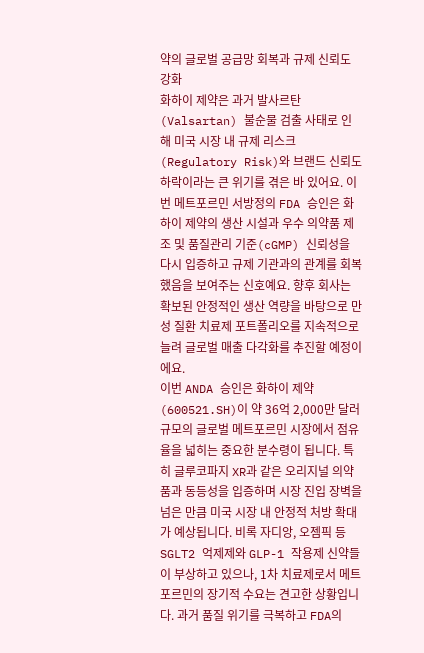약의 글로벌 공급망 회복과 규제 신뢰도 강화
화하이 제약은 과거 발사르탄(Valsartan) 불순물 검출 사태로 인해 미국 시장 내 규제 리스크(Regulatory Risk)와 브랜드 신뢰도 하락이라는 큰 위기를 겪은 바 있어요. 이번 메트포르민 서방정의 FDA 승인은 화하이 제약의 생산 시설과 우수 의약품 제조 및 품질관리 기준(cGMP) 신뢰성을 다시 입증하고 규제 기관과의 관계를 회복했음을 보여주는 신호예요. 향후 회사는 확보된 안정적인 생산 역량을 바탕으로 만성 질환 치료제 포트폴리오를 지속적으로 늘려 글로벌 매출 다각화를 추진할 예정이에요.
이번 ANDA 승인은 화하이 제약(600521.SH)이 약 36억 2,000만 달러 규모의 글로벌 메트포르민 시장에서 점유율을 넓히는 중요한 분수령이 됩니다. 특히 글루코파지 XR과 같은 오리지널 의약품과 동등성을 입증하며 시장 진입 장벽을 넘은 만큼 미국 시장 내 안정적 처방 확대가 예상됩니다. 비록 자디앙, 오젬픽 등 SGLT2 억제제와 GLP-1 작용제 신약들이 부상하고 있으나, 1차 치료제로서 메트포르민의 장기적 수요는 견고한 상황입니다. 과거 품질 위기를 극복하고 FDA의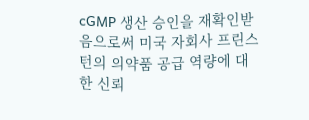cGMP 생산 승인을 재확인받음으로써 미국 자회사 프린스턴의 의약품 공급 역량에 대한 신뢰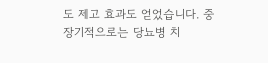도 제고 효과도 얻었습니다. 중장기적으로는 당뇨병 치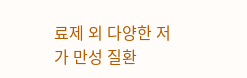료제 외 다양한 저가 만성 질환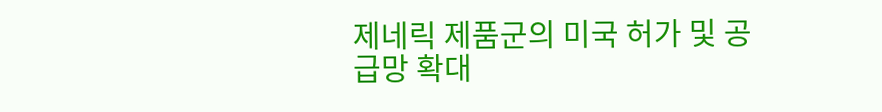제네릭 제품군의 미국 허가 및 공급망 확대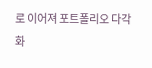로 이어져 포트폴리오 다각화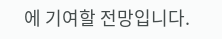에 기여할 전망입니다.